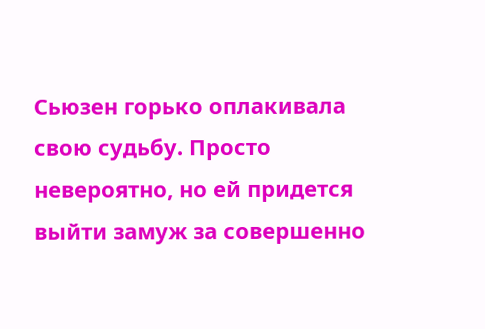Сьюзен горько оплакивала свою судьбу. Просто невероятно, но ей придется выйти замуж за совершенно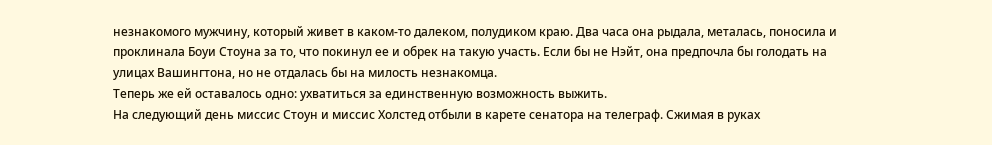незнакомого мужчину, который живет в каком-то далеком, полудиком краю. Два часа она рыдала, металась, поносила и проклинала Боуи Стоуна за то, что покинул ее и обрек на такую участь. Если бы не Нэйт, она предпочла бы голодать на улицах Вашингтона, но не отдалась бы на милость незнакомца.
Теперь же ей оставалось одно: ухватиться за единственную возможность выжить.
На следующий день миссис Стоун и миссис Холстед отбыли в карете сенатора на телеграф. Сжимая в руках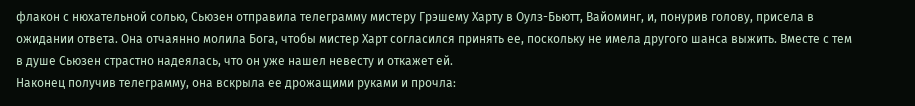флакон с нюхательной солью, Сьюзен отправила телеграмму мистеру Грэшему Харту в Оулз-Бьютт, Вайоминг, и, понурив голову, присела в ожидании ответа. Она отчаянно молила Бога, чтобы мистер Харт согласился принять ее, поскольку не имела другого шанса выжить. Вместе с тем в душе Сьюзен страстно надеялась, что он уже нашел невесту и откажет ей.
Наконец получив телеграмму, она вскрыла ее дрожащими руками и прочла: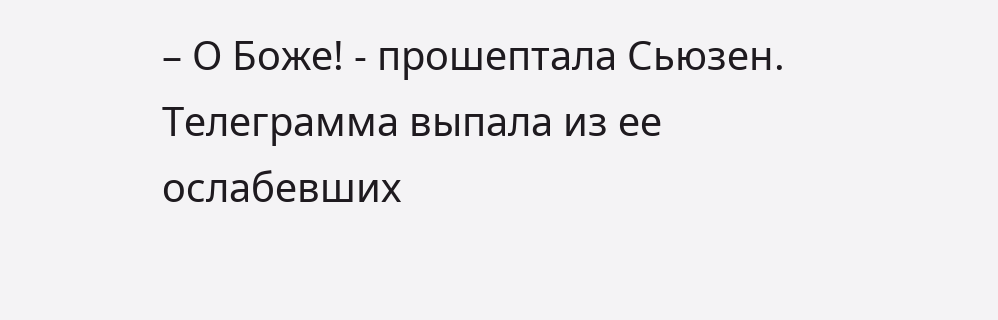– О Боже! - прошептала Сьюзен. Телеграмма выпала из ее ослабевших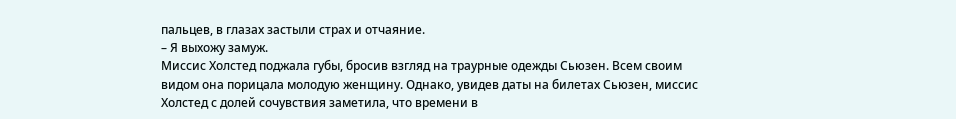пальцев, в глазах застыли страх и отчаяние.
– Я выхожу замуж.
Миссис Холстед поджала губы, бросив взгляд на траурные одежды Сьюзен. Всем своим видом она порицала молодую женщину. Однако, увидев даты на билетах Сьюзен, миссис Холстед с долей сочувствия заметила, что времени в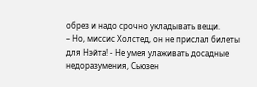обрез и надо срочно укладывать вещи.
– Но, миссис Холстед, он не прислал билеты для Нэйта! - Не умея улаживать досадные недоразумения, Сьюзен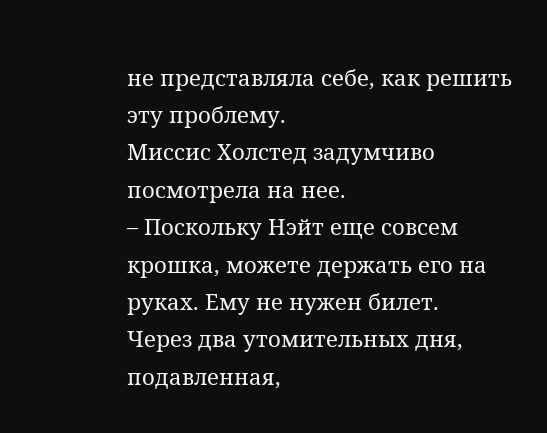не представляла себе, как решить эту проблему.
Миссис Холстед задумчиво посмотрела на нее.
– Поскольку Нэйт еще совсем крошка, можете держать его на руках. Ему не нужен билет.
Через два утомительных дня, подавленная,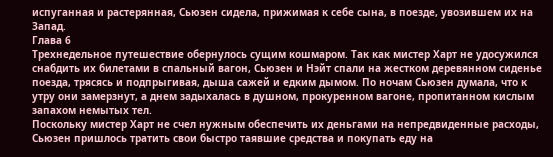испуганная и растерянная, Сьюзен сидела, прижимая к себе сына, в поезде, увозившем их на Запад.
Глава 6
Трехнедельное путешествие обернулось сущим кошмаром. Так как мистер Харт не удосужился снабдить их билетами в спальный вагон, Сьюзен и Нэйт спали на жестком деревянном сиденье поезда, трясясь и подпрыгивая, дыша сажей и едким дымом. По ночам Сьюзен думала, что к утру они замерзнут, а днем задыхалась в душном, прокуренном вагоне, пропитанном кислым запахом немытых тел.
Поскольку мистер Харт не счел нужным обеспечить их деньгами на непредвиденные расходы, Сьюзен пришлось тратить свои быстро таявшие средства и покупать еду на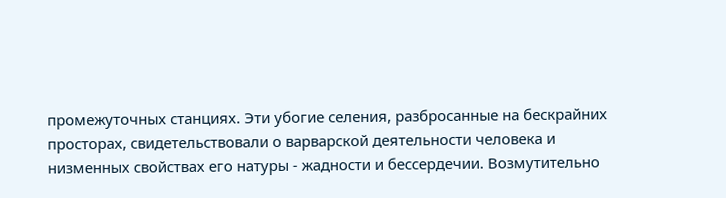промежуточных станциях. Эти убогие селения, разбросанные на бескрайних просторах, свидетельствовали о варварской деятельности человека и низменных свойствах его натуры - жадности и бессердечии. Возмутительно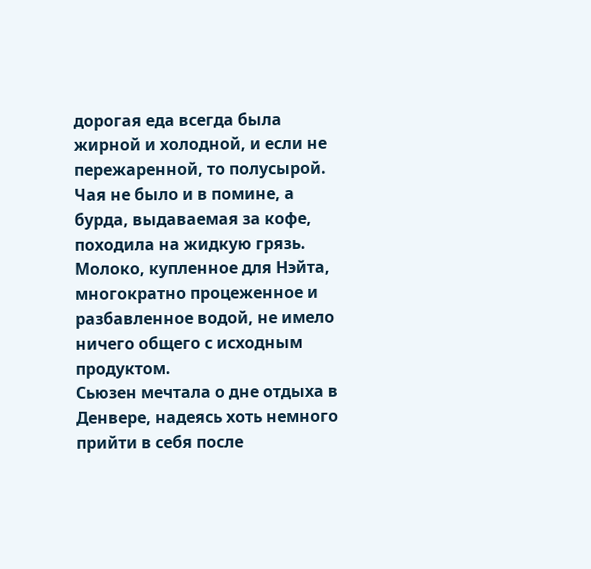дорогая еда всегда была жирной и холодной, и если не пережаренной, то полусырой. Чая не было и в помине, а бурда, выдаваемая за кофе, походила на жидкую грязь. Молоко, купленное для Нэйта, многократно процеженное и разбавленное водой, не имело ничего общего с исходным продуктом.
Сьюзен мечтала о дне отдыха в Денвере, надеясь хоть немного прийти в себя после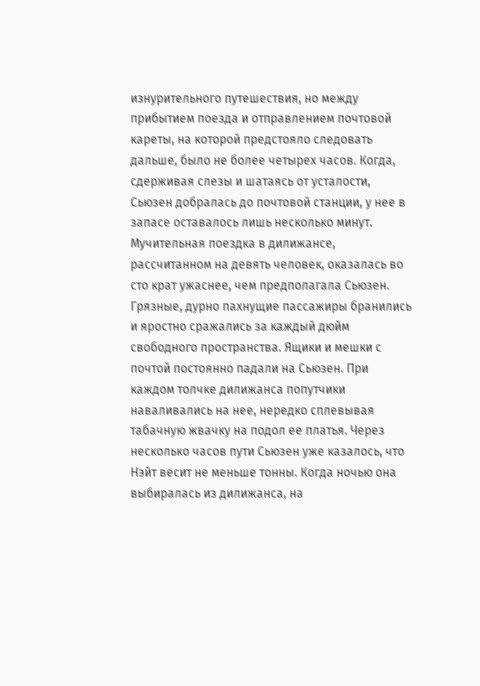изнурительного путешествия, но между прибытием поезда и отправлением почтовой кареты, на которой предстояло следовать дальше, было не более четырех часов. Когда, сдерживая слезы и шатаясь от усталости, Сьюзен добралась до почтовой станции, у нее в запасе оставалось лишь несколько минут.
Мучительная поездка в дилижансе, рассчитанном на девять человек, оказалась во сто крат ужаснее, чем предполагала Сьюзен. Грязные, дурно пахнущие пассажиры бранились и яростно сражались за каждый дюйм свободного пространства. Ящики и мешки с почтой постоянно падали на Сьюзен. При каждом толчке дилижанса попутчики наваливались на нее, нередко сплевывая табачную жвачку на подол ее платья. Через несколько часов пути Сьюзен уже казалось, что Нэйт весит не меньше тонны. Когда ночью она выбиралась из дилижанса, на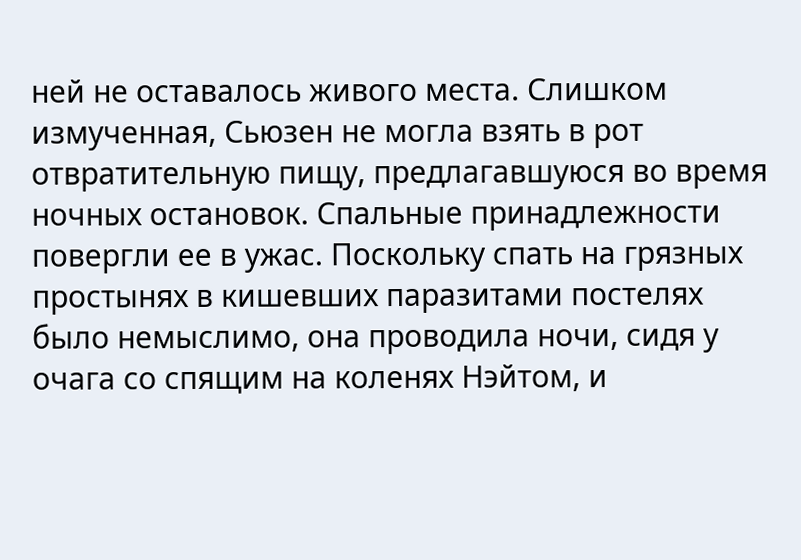ней не оставалось живого места. Слишком измученная, Сьюзен не могла взять в рот отвратительную пищу, предлагавшуюся во время ночных остановок. Спальные принадлежности повергли ее в ужас. Поскольку спать на грязных простынях в кишевших паразитами постелях было немыслимо, она проводила ночи, сидя у очага со спящим на коленях Нэйтом, и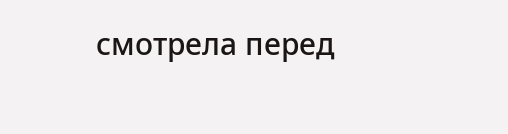смотрела перед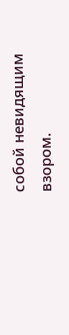собой невидящим взором.